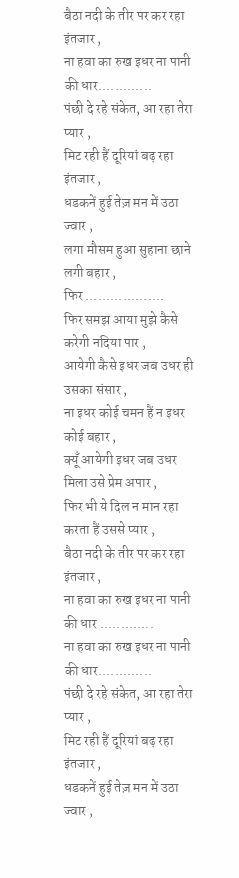बैठा नदी के तीर पर कर रहा इंतजार ,
ना हवा का रुख इधर ना पानी की धार.............
पंछी दे रहे संकेत, आ रहा तेरा प्यार ,
मिट रही हैं दूरियां बढ़ रहा इंतजार ,
धडकनें हुई तेज़ मन में उठा ज्वार ,
लगा मौसम हुआ सुहाना छाने लगी बहार ,
फिर ...................
फिर समझ आया मुझे कैसे करेगी नदिया पार ,
आयेगी कैसे इधर जब उधर ही उसका संसार ,
ना इधर कोई चमन हैं न इधर कोई बहार ,
क्यूँ आयेगी इधर जब उधर मिला उसे प्रेम अपार ,
फिर भी ये दिल न मान रहा करता हैं उससे प्यार ,
बैठा नदी के तीर पर कर रहा इंतजार ,
ना हवा का रुख इधर ना पानी की धार .............
ना हवा का रुख इधर ना पानी की धार.............
पंछी दे रहे संकेत, आ रहा तेरा प्यार ,
मिट रही हैं दूरियां बढ़ रहा इंतजार ,
धडकनें हुई तेज़ मन में उठा ज्वार ,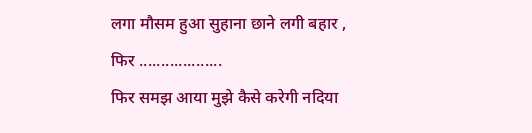लगा मौसम हुआ सुहाना छाने लगी बहार ,
फिर ...................
फिर समझ आया मुझे कैसे करेगी नदिया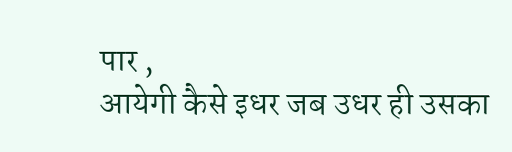पार ,
आयेगी कैसे इधर जब उधर ही उसका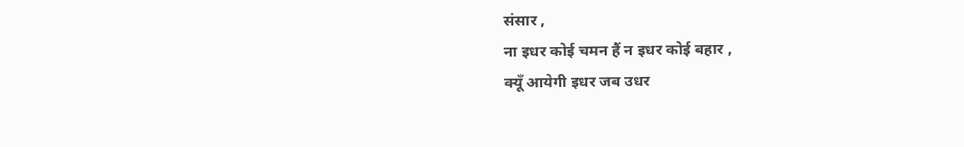संसार ,
ना इधर कोई चमन हैं न इधर कोई बहार ,
क्यूँ आयेगी इधर जब उधर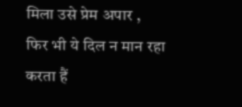मिला उसे प्रेम अपार ,
फिर भी ये दिल न मान रहा करता हैं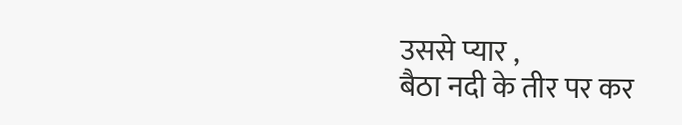उससे प्यार ,
बैठा नदी के तीर पर कर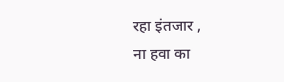रहा इंतजार ,
ना हवा का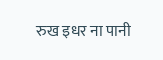रुख इधर ना पानी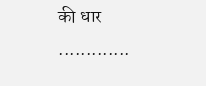की धार .............